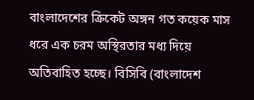বাংলাদেশের ক্রিকেট অঙ্গন গত কয়েক মাস ধরে এক চরম অস্থিরতার মধ্য দিয়ে অতিবাহিত হচ্ছে। বিসিবি (বাংলাদেশ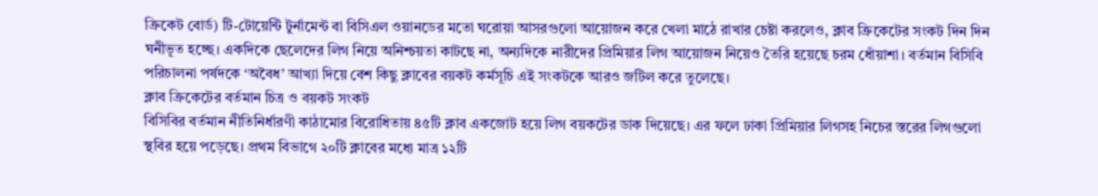ক্রিকেট বোর্ড) টি-টোয়েন্টি টুর্নামেন্ট বা বিসিএল ওয়ানডের মতো ঘরোয়া আসরগুলো আয়োজন করে খেলা মাঠে রাখার চেষ্টা করলেও, ক্লাব ক্রিকেটের সংকট দিন দিন ঘনীভূত হচ্ছে। একদিকে ছেলেদের লিগ নিয়ে অনিশ্চয়তা কাটছে না, অন্যদিকে নারীদের প্রিমিয়ার লিগ আয়োজন নিয়েও তৈরি হয়েছে চরম ধোঁয়াশা। বর্তমান বিসিবি পরিচালনা পর্ষদকে ‘অবৈধ’ আখ্যা দিয়ে বেশ কিছু ক্লাবের বয়কট কর্মসূচি এই সংকটকে আরও জটিল করে তুলেছে।
ক্লাব ক্রিকেটের বর্তমান চিত্র ও বয়কট সংকট
বিসিবির বর্তমান নীতিনির্ধারণী কাঠামোর বিরোধিতায় ৪৫টি ক্লাব একজোট হয়ে লিগ বয়কটের ডাক দিয়েছে। এর ফলে ঢাকা প্রিমিয়ার লিগসহ নিচের স্তরের লিগগুলো স্থবির হয়ে পড়েছে। প্রথম বিভাগে ২০টি ক্লাবের মধ্যে মাত্র ১২টি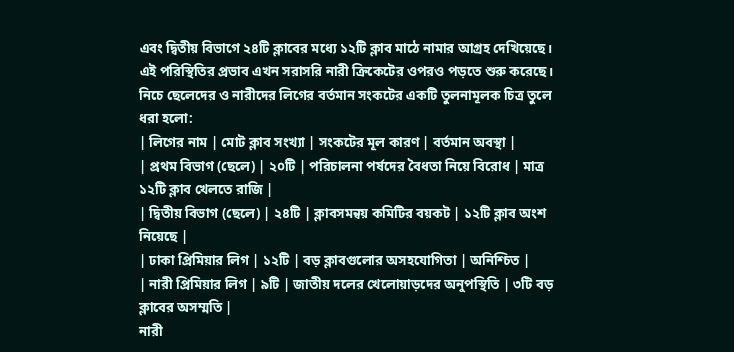এবং দ্বিতীয় বিভাগে ২৪টি ক্লাবের মধ্যে ১২টি ক্লাব মাঠে নামার আগ্রহ দেখিয়েছে। এই পরিস্থিতির প্রভাব এখন সরাসরি নারী ক্রিকেটের ওপরও পড়তে শুরু করেছে।
নিচে ছেলেদের ও নারীদের লিগের বর্তমান সংকটের একটি তুলনামূলক চিত্র তুলে ধরা হলো:
| লিগের নাম | মোট ক্লাব সংখ্যা | সংকটের মূল কারণ | বর্তমান অবস্থা |
| প্রথম বিভাগ (ছেলে) | ২০টি | পরিচালনা পর্ষদের বৈধতা নিয়ে বিরোধ | মাত্র ১২টি ক্লাব খেলতে রাজি |
| দ্বিতীয় বিভাগ (ছেলে) | ২৪টি | ক্লাবসমন্বয় কমিটির বয়কট | ১২টি ক্লাব অংশ নিয়েছে |
| ঢাকা প্রিমিয়ার লিগ | ১২টি | বড় ক্লাবগুলোর অসহযোগিতা | অনিশ্চিত |
| নারী প্রিমিয়ার লিগ | ৯টি | জাতীয় দলের খেলোয়াড়দের অনুপস্থিতি | ৩টি বড় ক্লাবের অসম্মতি |
নারী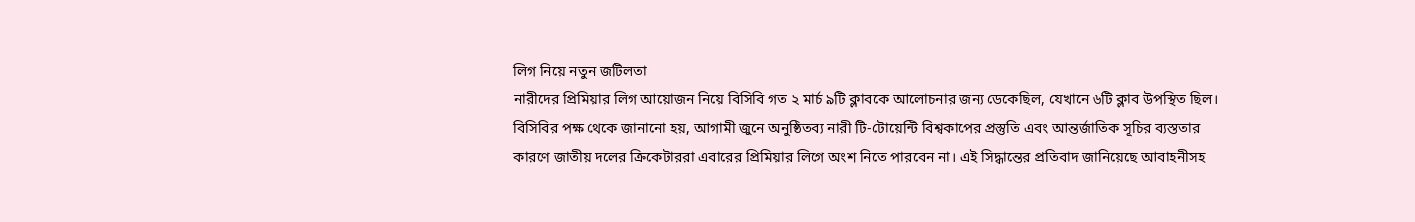লিগ নিয়ে নতুন জটিলতা
নারীদের প্রিমিয়ার লিগ আয়োজন নিয়ে বিসিবি গত ২ মার্চ ৯টি ক্লাবকে আলোচনার জন্য ডেকেছিল, যেখানে ৬টি ক্লাব উপস্থিত ছিল। বিসিবির পক্ষ থেকে জানানো হয়, আগামী জুনে অনুষ্ঠিতব্য নারী টি-টোয়েন্টি বিশ্বকাপের প্রস্তুতি এবং আন্তর্জাতিক সূচির ব্যস্ততার কারণে জাতীয় দলের ক্রিকেটাররা এবারের প্রিমিয়ার লিগে অংশ নিতে পারবেন না। এই সিদ্ধান্তের প্রতিবাদ জানিয়েছে আবাহনীসহ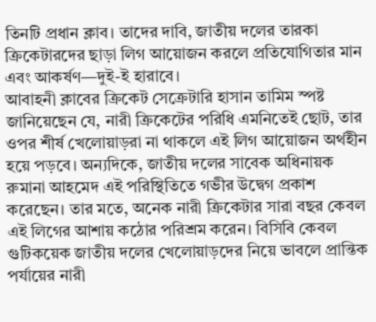তিনটি প্রধান ক্লাব। তাদের দাবি, জাতীয় দলের তারকা ক্রিকেটারদের ছাড়া লিগ আয়োজন করলে প্রতিযোগিতার মান এবং আকর্ষণ—দুই-ই হারাবে।
আবাহনী ক্লাবের ক্রিকেট সেক্রেটারি হাসান তামিম স্পষ্ট জানিয়েছেন যে, নারী ক্রিকেটের পরিধি এমনিতেই ছোট, তার ওপর শীর্ষ খেলোয়াড়রা না থাকলে এই লিগ আয়োজন অর্থহীন হয়ে পড়বে। অন্যদিকে, জাতীয় দলের সাবেক অধিনায়ক রুমানা আহমেদ এই পরিস্থিতিতে গভীর উদ্বেগ প্রকাশ করেছেন। তার মতে, অনেক নারী ক্রিকেটার সারা বছর কেবল এই লিগের আশায় কঠোর পরিশ্রম করেন। বিসিবি কেবল গুটিকয়েক জাতীয় দলের খেলোয়াড়দের নিয়ে ভাবলে প্রান্তিক পর্যায়ের নারী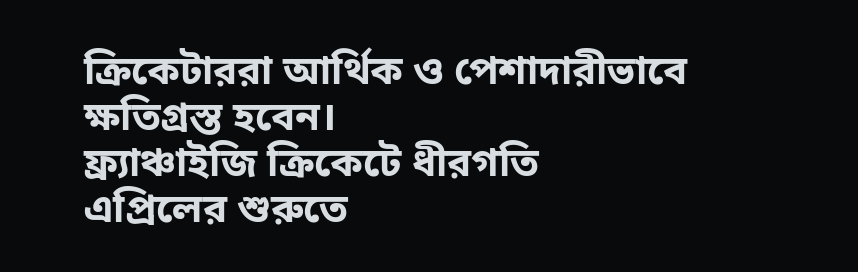ক্রিকেটাররা আর্থিক ও পেশাদারীভাবে ক্ষতিগ্রস্ত হবেন।
ফ্র্যাঞ্চাইজি ক্রিকেটে ধীরগতি
এপ্রিলের শুরুতে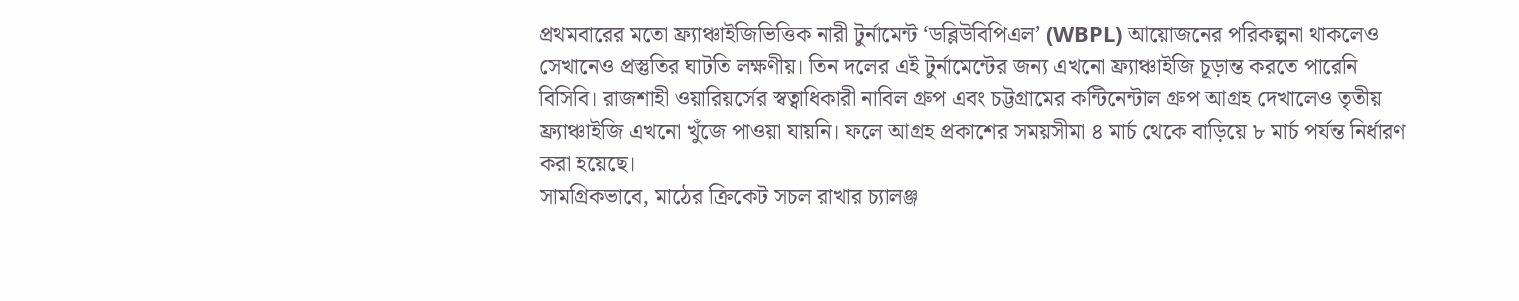প্রথমবারের মতো ফ্র্যাঞ্চাইজিভিত্তিক নারী টুর্নামেন্ট ‘ডব্লিউবিপিএল’ (WBPL) আয়োজনের পরিকল্পনা থাকলেও সেখানেও প্রস্তুতির ঘাটতি লক্ষণীয়। তিন দলের এই টুর্নামেন্টের জন্য এখনো ফ্র্যাঞ্চাইজি চূড়ান্ত করতে পারেনি বিসিবি। রাজশাহী ওয়ারিয়র্সের স্বত্বাধিকারী নাবিল গ্রুপ এবং চট্টগ্রামের কন্টিনেন্টাল গ্রুপ আগ্রহ দেখালেও তৃতীয় ফ্র্যাঞ্চাইজি এখনো খুঁজে পাওয়া যায়নি। ফলে আগ্রহ প্রকাশের সময়সীমা ৪ মার্চ থেকে বাড়িয়ে ৮ মার্চ পর্যন্ত নির্ধারণ করা হয়েছে।
সামগ্রিকভাবে, মাঠের ক্রিকেট সচল রাখার চ্যালঞ্জ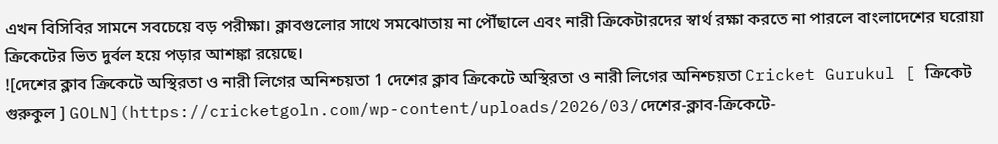এখন বিসিবির সামনে সবচেয়ে বড় পরীক্ষা। ক্লাবগুলোর সাথে সমঝোতায় না পৌঁছালে এবং নারী ক্রিকেটারদের স্বার্থ রক্ষা করতে না পারলে বাংলাদেশের ঘরোয়া ক্রিকেটের ভিত দুর্বল হয়ে পড়ার আশঙ্কা রয়েছে।
![দেশের ক্লাব ক্রিকেটে অস্থিরতা ও নারী লিগের অনিশ্চয়তা 1 দেশের ক্লাব ক্রিকেটে অস্থিরতা ও নারী লিগের অনিশ্চয়তা Cricket Gurukul [ ক্রিকেট গুরুকুল ] GOLN](https://cricketgoln.com/wp-content/uploads/2026/03/দেশের-ক্লাব-ক্রিকেটে-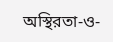অস্থিরতা-ও-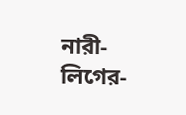নারী-লিগের-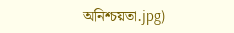অনিশ্চয়তা.jpg)